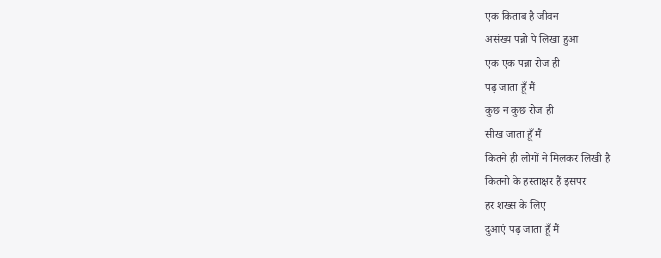एक किताब है जीवन
असंख्य पन्नो पे लिखा हुआ
एक एक पन्ना रोज ही
पढ़ जाता हूँ मैं
कुछ न कुछ रोज ही
सीख जाता हूँ मैं
कितने ही लोगों ने मिलकर लिखी है
कितनो के हस्ताक्षर हैं इसपर
हर शख्स के लिए
दुआएं पढ़ जाता हूँ मैं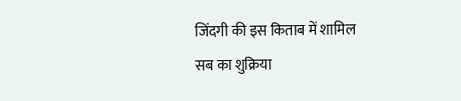जिंदगी की इस किताब में शामिल
सब का शुक्रिया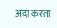अदा करता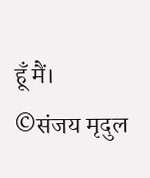हूँ मैं।
©संजय मृदुल